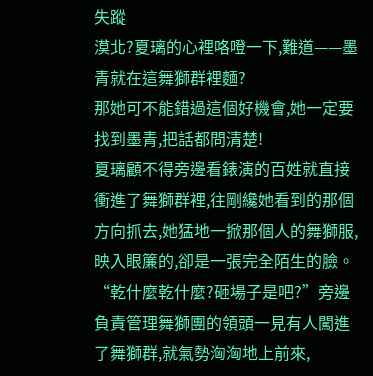失蹤
漠北?夏璃的心裡咯噔一下,難道——墨青就在這舞獅群裡麵?
那她可不能錯過這個好機會,她一定要找到墨青,把話都問清楚!
夏璃顧不得旁邊看錶演的百姓就直接衝進了舞獅群裡,往剛纔她看到的那個方向抓去,她猛地一掀那個人的舞獅服,映入眼簾的,卻是一張完全陌生的臉。
“乾什麼乾什麼?砸場子是吧?”旁邊負責管理舞獅團的領頭一見有人闖進了舞獅群,就氣勢洶洶地上前來,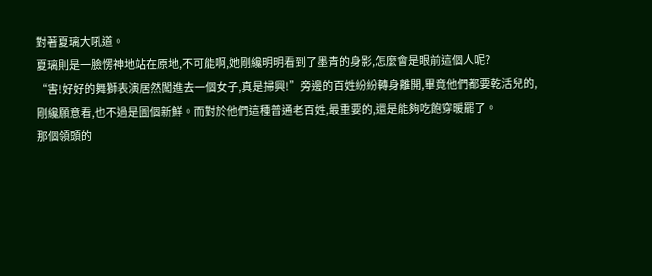對著夏璃大吼道。
夏璃則是一臉愣神地站在原地,不可能啊,她剛纔明明看到了墨青的身影,怎麼會是眼前這個人呢?
“害!好好的舞獅表演居然闖進去一個女子,真是掃興!”旁邊的百姓紛紛轉身離開,畢竟他們都要乾活兒的,剛纔願意看,也不過是圖個新鮮。而對於他們這種普通老百姓,最重要的,還是能夠吃飽穿暖罷了。
那個領頭的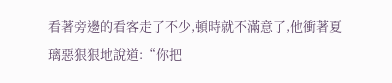看著旁邊的看客走了不少,頓時就不滿意了,他衝著夏璃惡狠狠地說道:“你把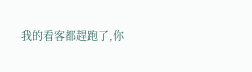我的看客都趕跑了,你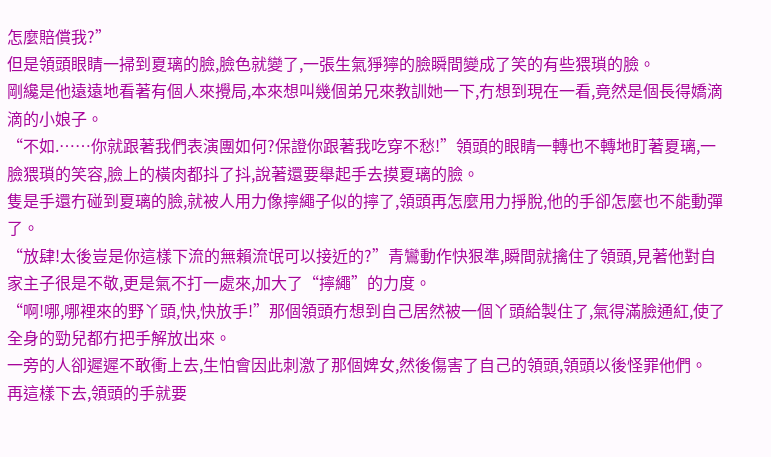怎麼賠償我?”
但是領頭眼睛一掃到夏璃的臉,臉色就變了,一張生氣猙獰的臉瞬間變成了笑的有些猥瑣的臉。
剛纔是他遠遠地看著有個人來攪局,本來想叫幾個弟兄來教訓她一下,冇想到現在一看,竟然是個長得嬌滴滴的小娘子。
“不如.……你就跟著我們表演團如何?保證你跟著我吃穿不愁!”領頭的眼睛一轉也不轉地盯著夏璃,一臉猥瑣的笑容,臉上的橫肉都抖了抖,說著還要舉起手去摸夏璃的臉。
隻是手還冇碰到夏璃的臉,就被人用力像擰繩子似的擰了,領頭再怎麼用力掙脫,他的手卻怎麼也不能動彈了。
“放肆!太後豈是你這樣下流的無賴流氓可以接近的?”青鸞動作快狠準,瞬間就擒住了領頭,見著他對自家主子很是不敬,更是氣不打一處來,加大了“擰繩”的力度。
“啊!哪,哪裡來的野丫頭,快,快放手!”那個領頭冇想到自己居然被一個丫頭給製住了,氣得滿臉通紅,使了全身的勁兒都冇把手解放出來。
一旁的人卻遲遲不敢衝上去,生怕會因此刺激了那個婢女,然後傷害了自己的領頭,領頭以後怪罪他們。
再這樣下去,領頭的手就要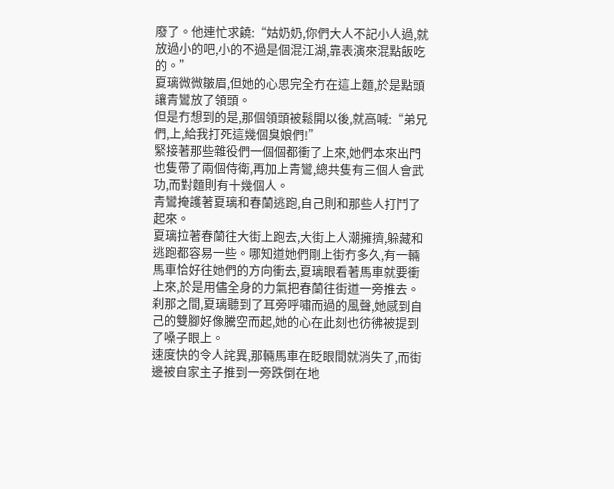廢了。他連忙求饒:“姑奶奶,你們大人不記小人過,就放過小的吧,小的不過是個混江湖,靠表演來混點飯吃的。”
夏璃微微皺眉,但她的心思完全冇在這上麵,於是點頭讓青鸞放了領頭。
但是冇想到的是,那個領頭被鬆開以後,就高喊:“弟兄們,上,給我打死這幾個臭娘們!”
緊接著那些雜役們一個個都衝了上來,她們本來出門也隻帶了兩個侍衛,再加上青鸞,總共隻有三個人會武功,而對麵則有十幾個人。
青鸞掩護著夏璃和春蘭逃跑,自己則和那些人打鬥了起來。
夏璃拉著春蘭往大街上跑去,大街上人潮擁擠,躲藏和逃跑都容易一些。哪知道她們剛上街冇多久,有一輛馬車恰好往她們的方向衝去,夏璃眼看著馬車就要衝上來,於是用儘全身的力氣把春蘭往街道一旁推去。
刹那之間,夏璃聽到了耳旁呼嘯而過的風聲,她感到自己的雙腳好像騰空而起,她的心在此刻也彷彿被提到了嗓子眼上。
速度快的令人詫異,那輛馬車在眨眼間就消失了,而街邊被自家主子推到一旁跌倒在地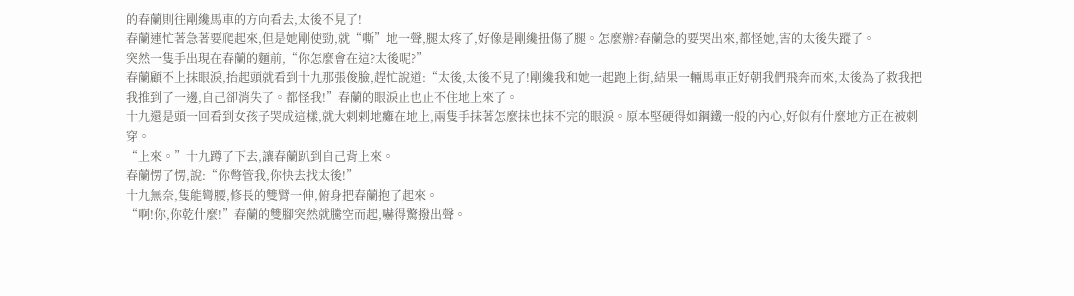的春蘭則往剛纔馬車的方向看去,太後不見了!
春蘭連忙著急著要爬起來,但是她剛使勁,就“嘶”地一聲,腿太疼了,好像是剛纔扭傷了腿。怎麼辦?春蘭急的要哭出來,都怪她,害的太後失蹤了。
突然一隻手出現在春蘭的麵前,“你怎麼會在這?太後呢?”
春蘭顧不上抹眼淚,抬起頭就看到十九那張俊臉,趕忙說道:“太後,太後不見了!剛纔我和她一起跑上街,結果一輛馬車正好朝我們飛奔而來,太後為了救我把我推到了一邊,自己卻消失了。都怪我!”春蘭的眼淚止也止不住地上來了。
十九還是頭一回看到女孩子哭成這樣,就大剌剌地癱在地上,兩隻手抹著怎麼抹也抹不完的眼淚。原本堅硬得如鋼鐵一般的內心,好似有什麼地方正在被刺穿。
“上來。”十九蹲了下去,讓春蘭趴到自己背上來。
春蘭愣了愣,說:“你彆管我,你快去找太後!”
十九無奈,隻能彎腰,修長的雙臂一伸,俯身把春蘭抱了起來。
“啊!你,你乾什麼!”春蘭的雙腳突然就騰空而起,嚇得驚撥出聲。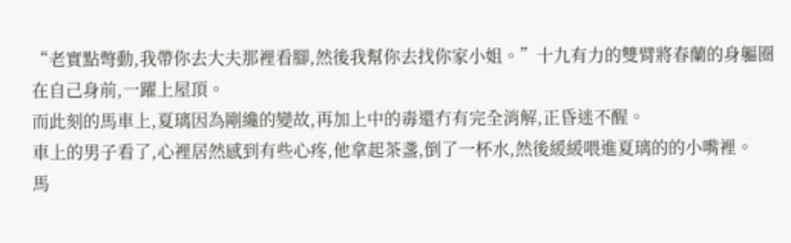“老實點彆動,我帶你去大夫那裡看腳,然後我幫你去找你家小姐。”十九有力的雙臂將春蘭的身軀圈在自己身前,一躍上屋頂。
而此刻的馬車上,夏璃因為剛纔的變故,再加上中的毒還冇有完全消解,正昏迷不醒。
車上的男子看了,心裡居然感到有些心疼,他拿起茶盞,倒了一杯水,然後緩緩喂進夏璃的的小嘴裡。
馬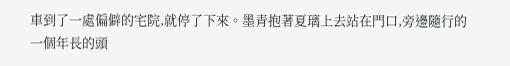車到了一處偏僻的宅院,就停了下來。墨青抱著夏璃上去站在門口,旁邊隨行的一個年長的頭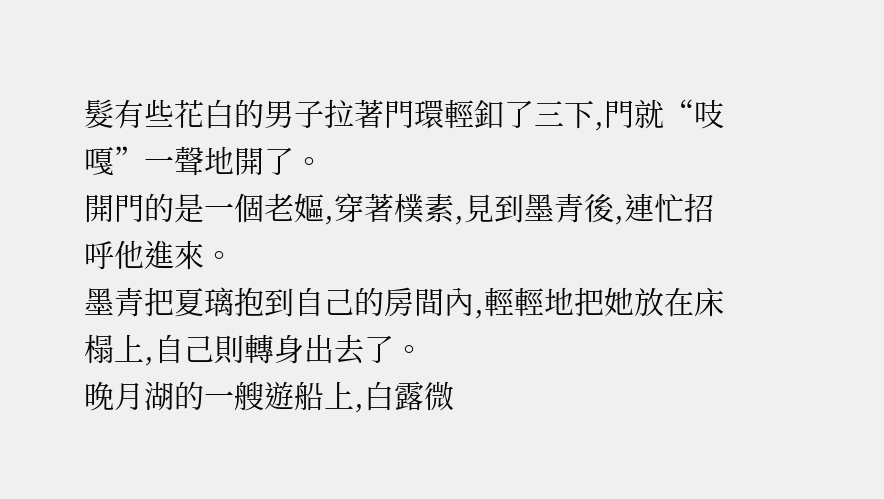髮有些花白的男子拉著門環輕釦了三下,門就“吱嘎”一聲地開了。
開門的是一個老嫗,穿著樸素,見到墨青後,連忙招呼他進來。
墨青把夏璃抱到自己的房間內,輕輕地把她放在床榻上,自己則轉身出去了。
晚月湖的一艘遊船上,白露微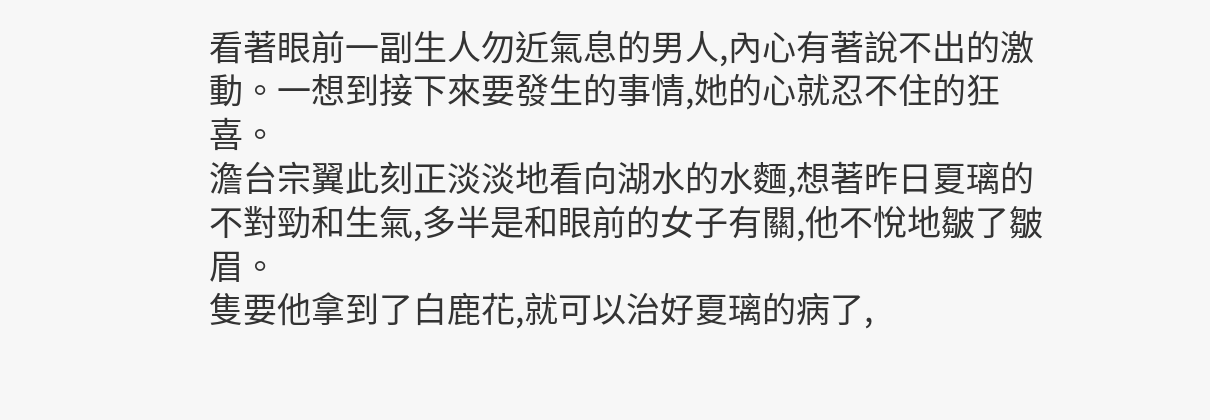看著眼前一副生人勿近氣息的男人,內心有著說不出的激動。一想到接下來要發生的事情,她的心就忍不住的狂喜。
澹台宗翼此刻正淡淡地看向湖水的水麵,想著昨日夏璃的不對勁和生氣,多半是和眼前的女子有關,他不悅地皺了皺眉。
隻要他拿到了白鹿花,就可以治好夏璃的病了,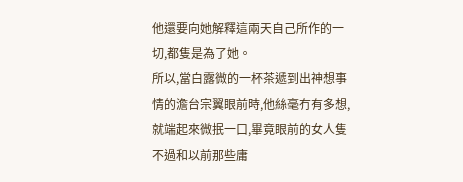他還要向她解釋這兩天自己所作的一切,都隻是為了她。
所以,當白露微的一杯茶遞到出神想事情的澹台宗翼眼前時,他絲毫冇有多想,就端起來微抿一口,畢竟眼前的女人隻不過和以前那些庸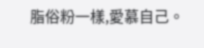脂俗粉一樣,愛慕自己。